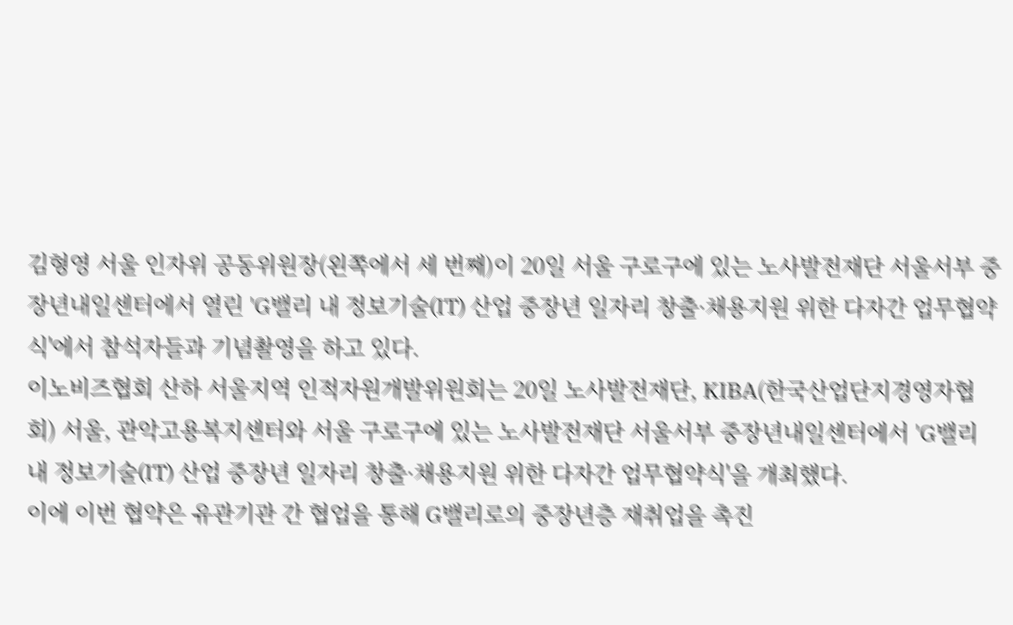김형영 서울 인자위 공동위원장(왼쪽에서 세 번째)이 20일 서울 구로구에 있는 노사발전재단 서울서부 중장년내일센터에서 열린 'G밸리 내 정보기술(IT) 산업 중장년 일자리 창출·채용지원 위한 다자간 업무협약식'에서 참석자들과 기념촬영을 하고 있다.
이노비즈협회 산하 서울지역 인적자원개발위원회는 20일 노사발전재단, KIBA(한국산업단지경영자협회) 서울, 관악고용복지센터와 서울 구로구에 있는 노사발전재단 서울서부 중장년내일센터에서 'G밸리 내 정보기술(IT) 산업 중장년 일자리 창출·채용지원 위한 다자간 업무협약식'을 개최했다.
이에 이번 협약은 유관기관 간 협업을 통해 G밸리로의 중장년층 재취업을 촉진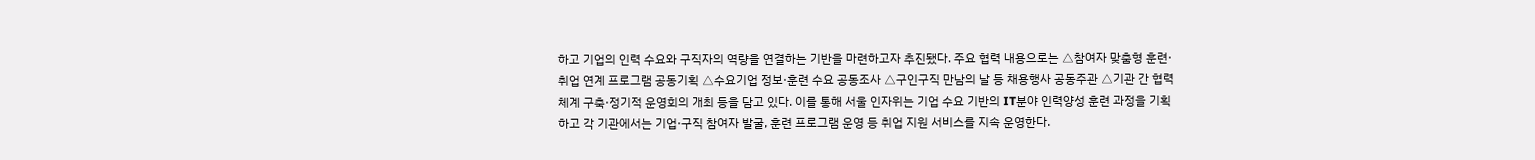하고 기업의 인력 수요와 구직자의 역량을 연결하는 기반을 마련하고자 추진됐다. 주요 협력 내용으로는 △참여자 맞춤형 훈련·취업 연계 프로그램 공동기획 △수요기업 정보·훈련 수요 공동조사 △구인구직 만남의 날 등 채용행사 공동주관 △기관 간 협력체계 구축·정기적 운영회의 개최 등을 담고 있다. 이를 통해 서울 인자위는 기업 수요 기반의 IT분야 인력양성 훈련 과정을 기획하고 각 기관에서는 기업·구직 참여자 발굴, 훈련 프로그램 운영 등 취업 지원 서비스를 지속 운영한다.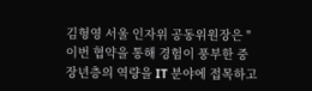김형영 서울 인자위 공동위원장은 "이번 협약을 통해 경험이 풍부한 중장년층의 역량을 IT 분야에 접목하고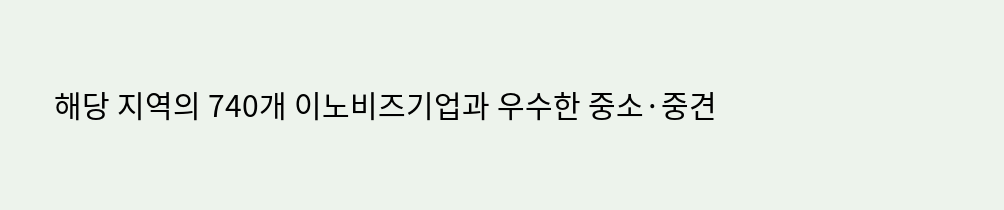해당 지역의 740개 이노비즈기업과 우수한 중소·중견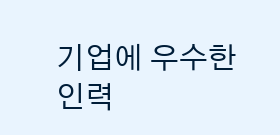기업에 우수한 인력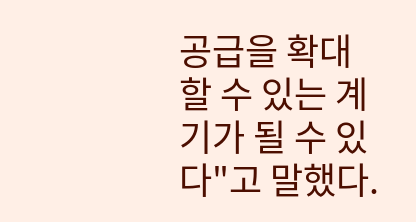공급을 확대할 수 있는 계기가 될 수 있다"고 말했다.